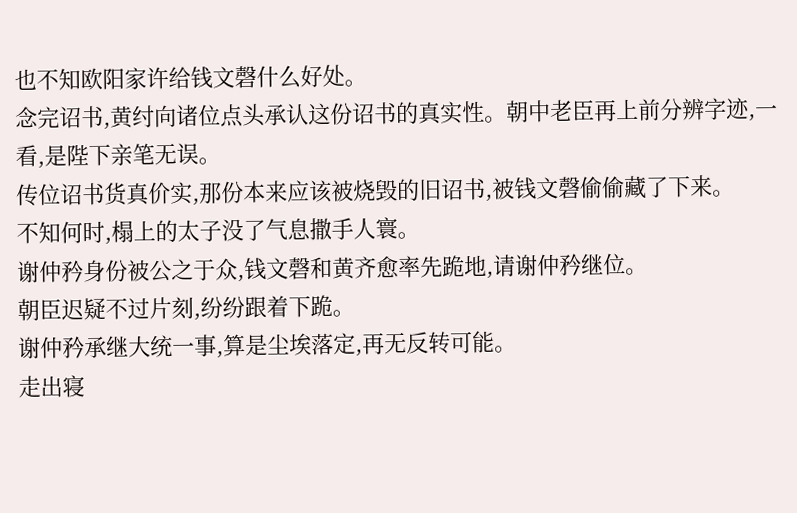也不知欧阳家许给钱文磬什么好处。
念完诏书,黄纣向诸位点头承认这份诏书的真实性。朝中老臣再上前分辨字迹,一看,是陛下亲笔无误。
传位诏书货真价实,那份本来应该被烧毁的旧诏书,被钱文磬偷偷藏了下来。
不知何时,榻上的太子没了气息撒手人寰。
谢仲矜身份被公之于众,钱文磬和黄齐愈率先跪地,请谢仲矜继位。
朝臣迟疑不过片刻,纷纷跟着下跪。
谢仲矜承继大统一事,算是尘埃落定,再无反转可能。
走出寝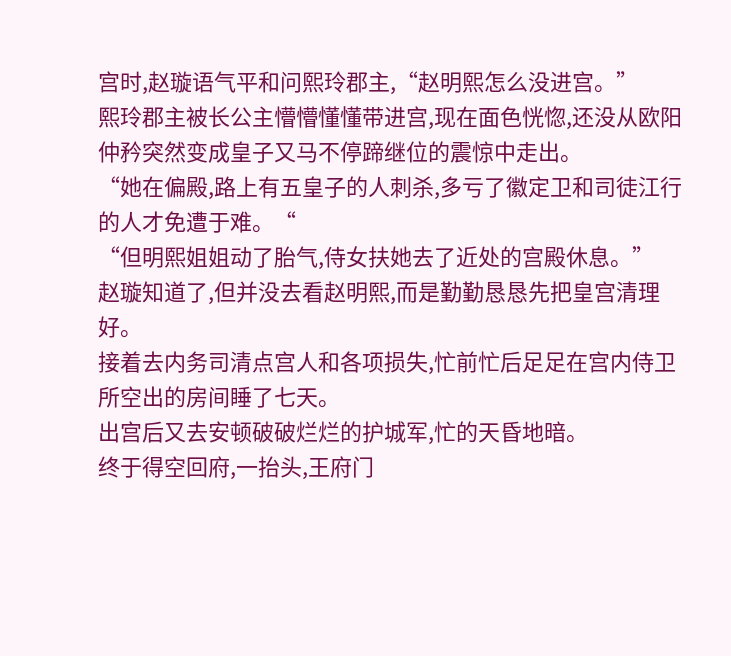宫时,赵璇语气平和问熙玲郡主,“赵明熙怎么没进宫。”
熙玲郡主被长公主懵懵懂懂带进宫,现在面色恍惚,还没从欧阳仲矜突然变成皇子又马不停蹄继位的震惊中走出。
“她在偏殿,路上有五皇子的人刺杀,多亏了徽定卫和司徒江行的人才免遭于难。“
“但明熙姐姐动了胎气,侍女扶她去了近处的宫殿休息。”
赵璇知道了,但并没去看赵明熙,而是勤勤恳恳先把皇宫清理好。
接着去内务司清点宫人和各项损失,忙前忙后足足在宫内侍卫所空出的房间睡了七天。
出宫后又去安顿破破烂烂的护城军,忙的天昏地暗。
终于得空回府,一抬头,王府门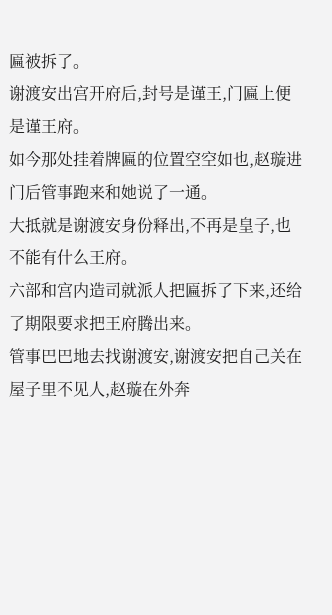匾被拆了。
谢渡安出宫开府后,封号是谨王,门匾上便是谨王府。
如今那处挂着牌匾的位置空空如也,赵璇进门后管事跑来和她说了一通。
大抵就是谢渡安身份释出,不再是皇子,也不能有什么王府。
六部和宫内造司就派人把匾拆了下来,还给了期限要求把王府腾出来。
管事巴巴地去找谢渡安,谢渡安把自己关在屋子里不见人,赵璇在外奔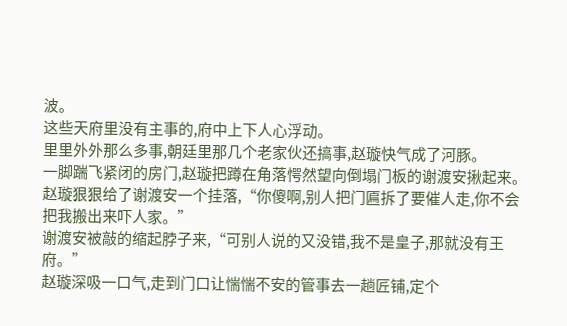波。
这些天府里没有主事的,府中上下人心浮动。
里里外外那么多事,朝廷里那几个老家伙还搞事,赵璇快气成了河豚。
一脚踹飞紧闭的房门,赵璇把蹲在角落愕然望向倒塌门板的谢渡安揪起来。
赵璇狠狠给了谢渡安一个挂落,“你傻啊,别人把门匾拆了要催人走,你不会把我搬出来吓人家。”
谢渡安被敲的缩起脖子来,“可别人说的又没错,我不是皇子,那就没有王府。”
赵璇深吸一口气,走到门口让惴惴不安的管事去一趟匠铺,定个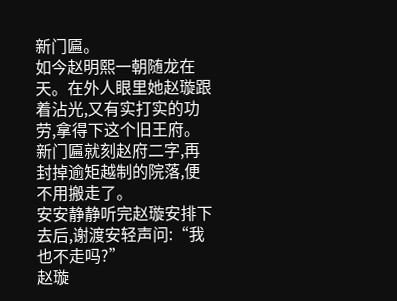新门匾。
如今赵明熙一朝随龙在天。在外人眼里她赵璇跟着沾光,又有实打实的功劳,拿得下这个旧王府。
新门匾就刻赵府二字,再封掉逾矩越制的院落,便不用搬走了。
安安静静听完赵璇安排下去后,谢渡安轻声问:“我也不走吗?”
赵璇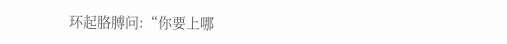环起胳膊问:“你要上哪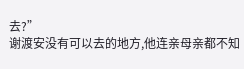去?”
谢渡安没有可以去的地方,他连亲母亲都不知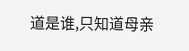道是谁,只知道母亲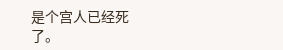是个宫人已经死了。